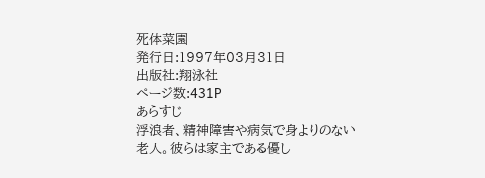死体菜園
発行日:1997年03月31日
出版社:翔泳社
ページ数:431P
あらすじ
浮浪者、精神障害や病気で身よりのない老人。彼らは家主である優し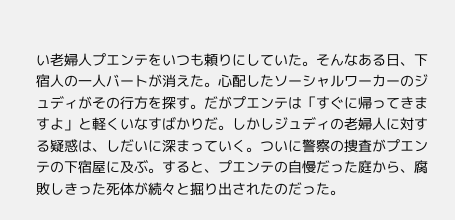い老婦人プエンテをいつも頼りにしていた。そんなある日、下宿人の一人バートが消えた。心配したソーシャルワーカーのジュディがその行方を探す。だがプエンテは「すぐに帰ってきますよ」と軽くいなすばかりだ。しかしジュディの老婦人に対する疑惑は、しだいに深まっていく。ついに警察の捜査がプエンテの下宿屋に及ぶ。すると、プエンテの自慢だった庭から、腐敗しきった死体が続々と掘り出されたのだった。